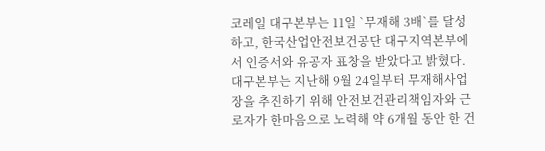코레일 대구본부는 11일 `무재해 3배`를 달성하고, 한국산업안전보건공단 대구지역본부에서 인증서와 유공자 표창을 받았다고 밝혔다.대구본부는 지난해 9월 24일부터 무재해사업장을 추진하기 위해 안전보건관리책임자와 근로자가 한마음으로 노력해 약 6개월 동안 한 건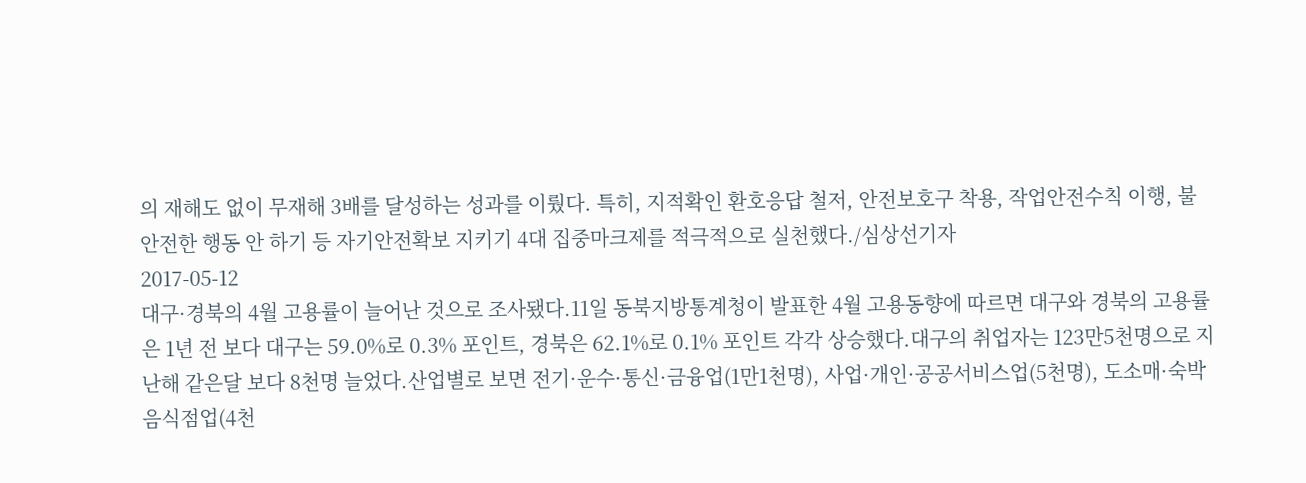의 재해도 없이 무재해 3배를 달성하는 성과를 이뤘다. 특히, 지적확인 환호응답 철저, 안전보호구 착용, 작업안전수칙 이행, 불안전한 행동 안 하기 등 자기안전확보 지키기 4대 집중마크제를 적극적으로 실천했다./심상선기자
2017-05-12
대구·경북의 4월 고용률이 늘어난 것으로 조사됐다.11일 동북지방통계청이 발표한 4월 고용동향에 따르면 대구와 경북의 고용률은 1년 전 보다 대구는 59.0%로 0.3% 포인트, 경북은 62.1%로 0.1% 포인트 각각 상승했다.대구의 취업자는 123만5천명으로 지난해 같은달 보다 8천명 늘었다.산업별로 보면 전기·운수·통신·금융업(1만1천명), 사업·개인·공공서비스업(5천명), 도소매·숙박음식점업(4천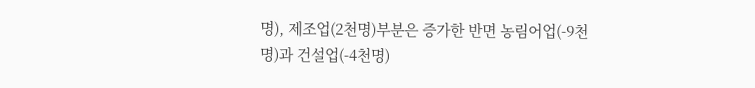명), 제조업(2천명)부분은 증가한 반면 농림어업(-9천명)과 건설업(-4천명)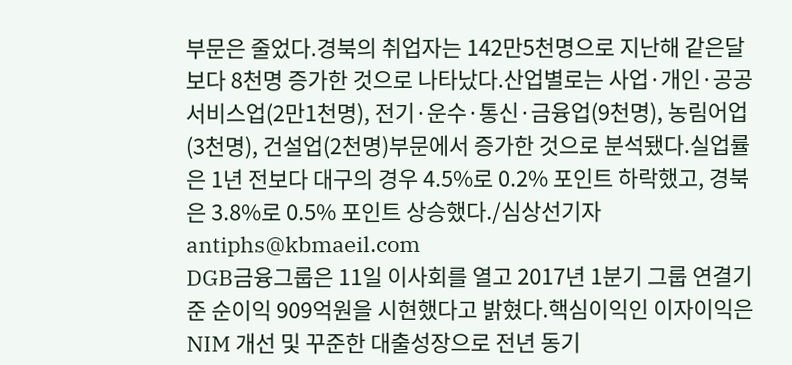부문은 줄었다.경북의 취업자는 142만5천명으로 지난해 같은달 보다 8천명 증가한 것으로 나타났다.산업별로는 사업·개인·공공서비스업(2만1천명), 전기·운수·통신·금융업(9천명), 농림어업(3천명), 건설업(2천명)부문에서 증가한 것으로 분석됐다.실업률은 1년 전보다 대구의 경우 4.5%로 0.2% 포인트 하락했고, 경북은 3.8%로 0.5% 포인트 상승했다./심상선기자antiphs@kbmaeil.com
DGB금융그룹은 11일 이사회를 열고 2017년 1분기 그룹 연결기준 순이익 909억원을 시현했다고 밝혔다.핵심이익인 이자이익은 NIM 개선 및 꾸준한 대출성장으로 전년 동기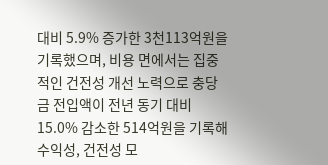대비 5.9% 증가한 3천113억원을 기록했으며, 비용 면에서는 집중적인 건전성 개선 노력으로 충당금 전입액이 전년 동기 대비 15.0% 감소한 514억원을 기록해 수익성, 건전성 모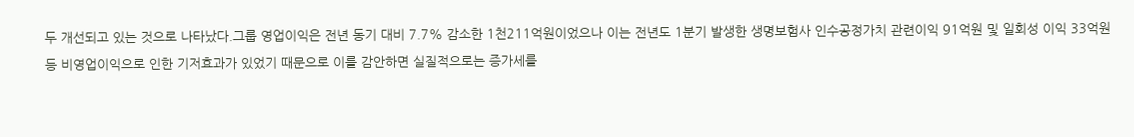두 개선되고 있는 것으로 나타났다.그룹 영업이익은 전년 동기 대비 7.7% 감소한 1천211억원이었으나 이는 전년도 1분기 발생한 생명보험사 인수공정가치 관련이익 91억원 및 일회성 이익 33억원 등 비영업이익으로 인한 기저효과가 있었기 때문으로 이를 감안하면 실질적으로는 증가세를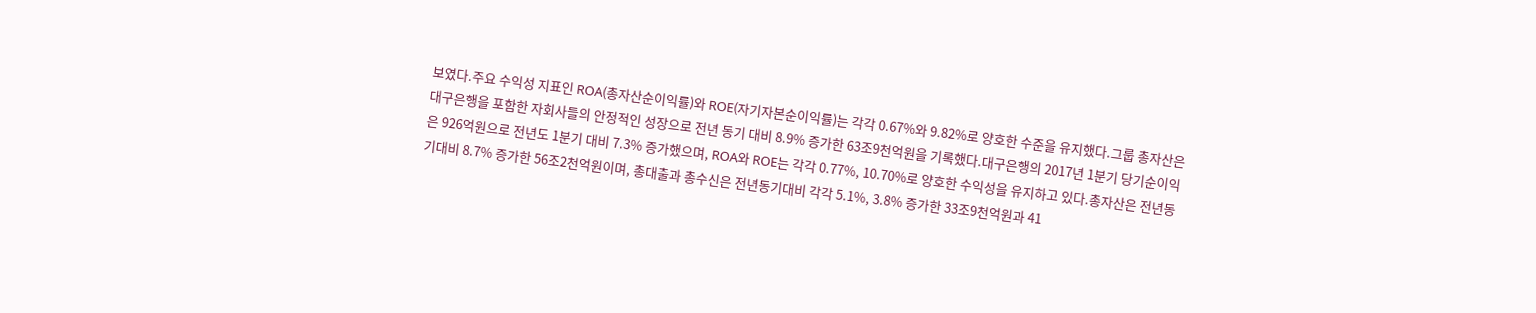보였다.주요 수익성 지표인 ROA(총자산순이익률)와 ROE(자기자본순이익률)는 각각 0.67%와 9.82%로 양호한 수준을 유지했다.그룹 총자산은 대구은행을 포함한 자회사들의 안정적인 성장으로 전년 동기 대비 8.9% 증가한 63조9천억원을 기록했다.대구은행의 2017년 1분기 당기순이익은 926억원으로 전년도 1분기 대비 7.3% 증가했으며, ROA와 ROE는 각각 0.77%, 10.70%로 양호한 수익성을 유지하고 있다.총자산은 전년동기대비 8.7% 증가한 56조2천억원이며, 총대출과 총수신은 전년동기대비 각각 5.1%, 3.8% 증가한 33조9천억원과 41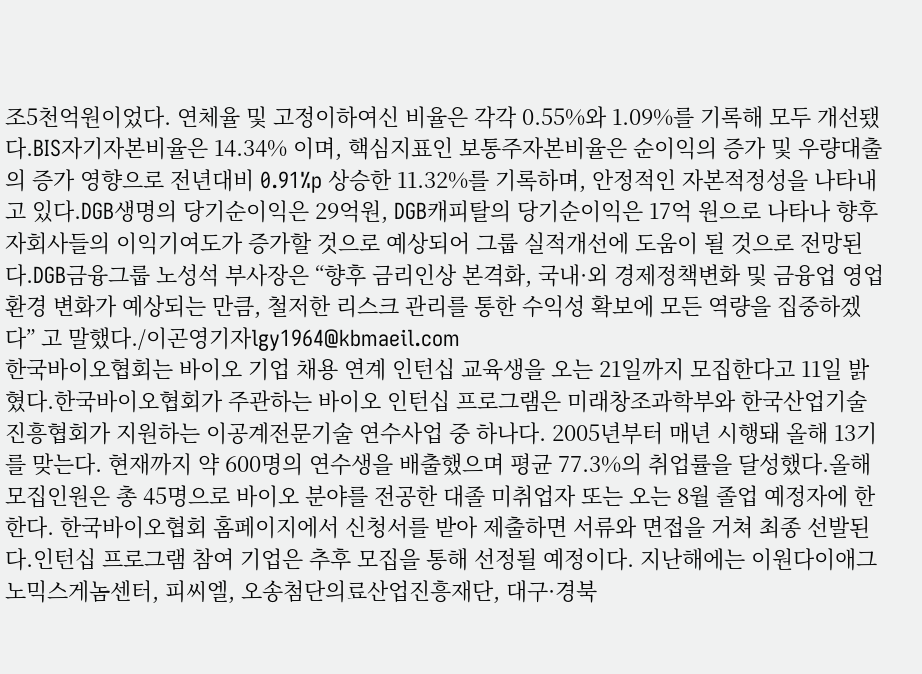조5천억원이었다. 연체율 및 고정이하여신 비율은 각각 0.55%와 1.09%를 기록해 모두 개선됐다.BIS자기자본비율은 14.34% 이며, 핵심지표인 보통주자본비율은 순이익의 증가 및 우량대출의 증가 영향으로 전년대비 0.91%p 상승한 11.32%를 기록하며, 안정적인 자본적정성을 나타내고 있다.DGB생명의 당기순이익은 29억원, DGB캐피탈의 당기순이익은 17억 원으로 나타나 향후 자회사들의 이익기여도가 증가할 것으로 예상되어 그룹 실적개선에 도움이 될 것으로 전망된다.DGB금융그룹 노성석 부사장은 “향후 금리인상 본격화, 국내·외 경제정책변화 및 금융업 영업환경 변화가 예상되는 만큼, 철저한 리스크 관리를 통한 수익성 확보에 모든 역량을 집중하겠다” 고 말했다./이곤영기자lgy1964@kbmaeil.com
한국바이오협회는 바이오 기업 채용 연계 인턴십 교육생을 오는 21일까지 모집한다고 11일 밝혔다.한국바이오협회가 주관하는 바이오 인턴십 프로그램은 미래창조과학부와 한국산업기술진흥협회가 지원하는 이공계전문기술 연수사업 중 하나다. 2005년부터 매년 시행돼 올해 13기를 맞는다. 현재까지 약 600명의 연수생을 배출했으며 평균 77.3%의 취업률을 달성했다.올해 모집인원은 총 45명으로 바이오 분야를 전공한 대졸 미취업자 또는 오는 8월 졸업 예정자에 한한다. 한국바이오협회 홈페이지에서 신청서를 받아 제출하면 서류와 면접을 거쳐 최종 선발된다.인턴십 프로그램 참여 기업은 추후 모집을 통해 선정될 예정이다. 지난해에는 이원다이애그노믹스게놈센터, 피씨엘, 오송첨단의료산업진흥재단, 대구·경북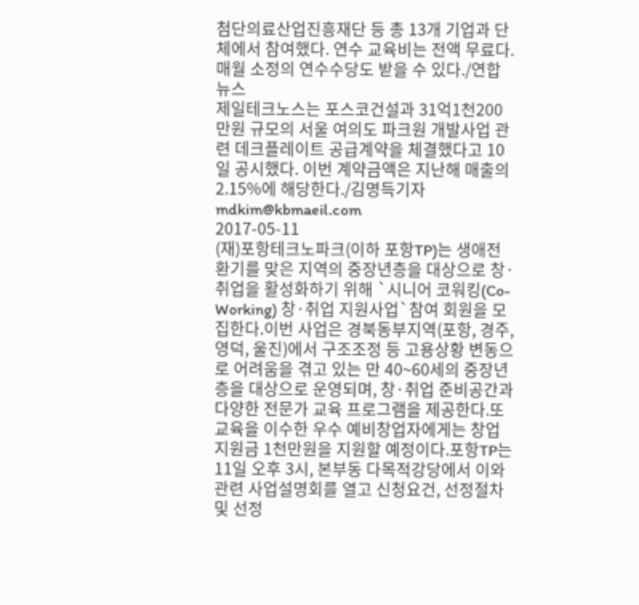첨단의료산업진흥재단 등 총 13개 기업과 단체에서 참여했다. 연수 교육비는 전액 무료다. 매월 소정의 연수수당도 받을 수 있다./연합뉴스
제일테크노스는 포스코건설과 31억1천200만원 규모의 서울 여의도 파크원 개발사업 관련 데크플레이트 공급계약을 체결했다고 10일 공시했다. 이번 계약금액은 지난해 매출의 2.15%에 해당한다./김명득기자mdkim@kbmaeil.com
2017-05-11
(재)포항테크노파크(이하 포항TP)는 생애전환기를 맞은 지역의 중장년층을 대상으로 창·취업을 활성화하기 위해 `시니어 코워킹(Co-Working) 창·취업 지원사업`참여 회원을 모집한다.이번 사업은 경북동부지역(포항, 경주, 영덕, 울진)에서 구조조정 등 고용상황 변동으로 어려움을 겪고 있는 만 40~60세의 중장년층을 대상으로 운영되며, 창·취업 준비공간과 다양한 전문가 교육 프로그램을 제공한다.또 교육을 이수한 우수 예비창업자에게는 창업지원금 1천만원을 지원할 예정이다.포항TP는 11일 오후 3시, 본부동 다목적강당에서 이와 관련 사업설명회를 열고 신청요건, 선정절차 및 선정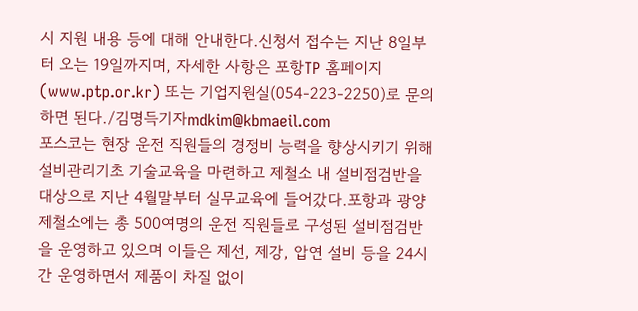시 지원 내용 등에 대해 안내한다.신청서 접수는 지난 8일부터 오는 19일까지며, 자세한 사항은 포항TP 홈페이지(www.ptp.or.kr) 또는 기업지원실(054-223-2250)로 문의하면 된다./김명득기자mdkim@kbmaeil.com
포스코는 현장 운전 직원들의 경정비 능력을 향상시키기 위해 설비관리기초 기술교육을 마련하고 제철소 내 설비점검반을 대상으로 지난 4월말부터 실무교육에 들어갔다.포항과 광양제철소에는 총 500여명의 운전 직원들로 구성된 설비점검반을 운영하고 있으며 이들은 제선, 제강, 압연 설비 등을 24시간 운영하면서 제품이 차질 없이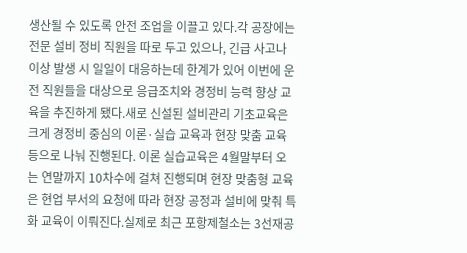생산될 수 있도록 안전 조업을 이끌고 있다.각 공장에는 전문 설비 정비 직원을 따로 두고 있으나, 긴급 사고나 이상 발생 시 일일이 대응하는데 한계가 있어 이번에 운전 직원들을 대상으로 응급조치와 경정비 능력 향상 교육을 추진하게 됐다.새로 신설된 설비관리 기초교육은 크게 경정비 중심의 이론·실습 교육과 현장 맞춤 교육 등으로 나눠 진행된다. 이론 실습교육은 4월말부터 오는 연말까지 10차수에 걸쳐 진행되며 현장 맞춤형 교육은 현업 부서의 요청에 따라 현장 공정과 설비에 맞춰 특화 교육이 이뤄진다.실제로 최근 포항제철소는 3선재공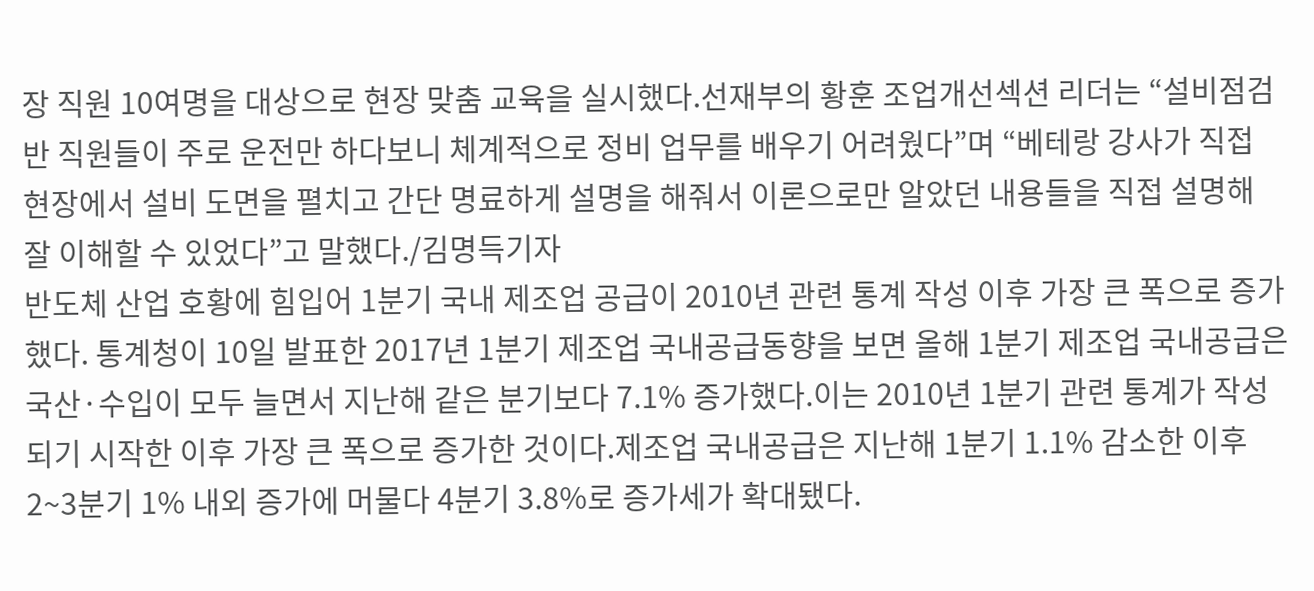장 직원 10여명을 대상으로 현장 맞춤 교육을 실시했다.선재부의 황훈 조업개선섹션 리더는 “설비점검반 직원들이 주로 운전만 하다보니 체계적으로 정비 업무를 배우기 어려웠다”며 “베테랑 강사가 직접 현장에서 설비 도면을 펼치고 간단 명료하게 설명을 해줘서 이론으로만 알았던 내용들을 직접 설명해 잘 이해할 수 있었다”고 말했다./김명득기자
반도체 산업 호황에 힘입어 1분기 국내 제조업 공급이 2010년 관련 통계 작성 이후 가장 큰 폭으로 증가했다. 통계청이 10일 발표한 2017년 1분기 제조업 국내공급동향을 보면 올해 1분기 제조업 국내공급은 국산·수입이 모두 늘면서 지난해 같은 분기보다 7.1% 증가했다.이는 2010년 1분기 관련 통계가 작성되기 시작한 이후 가장 큰 폭으로 증가한 것이다.제조업 국내공급은 지난해 1분기 1.1% 감소한 이후 2~3분기 1% 내외 증가에 머물다 4분기 3.8%로 증가세가 확대됐다.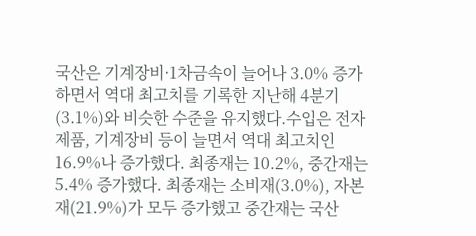국산은 기계장비·1차금속이 늘어나 3.0% 증가하면서 역대 최고치를 기록한 지난해 4분기(3.1%)와 비슷한 수준을 유지했다.수입은 전자제품, 기계장비 등이 늘면서 역대 최고치인 16.9%나 증가했다. 최종재는 10.2%, 중간재는 5.4% 증가했다. 최종재는 소비재(3.0%), 자본재(21.9%)가 모두 증가했고 중간재는 국산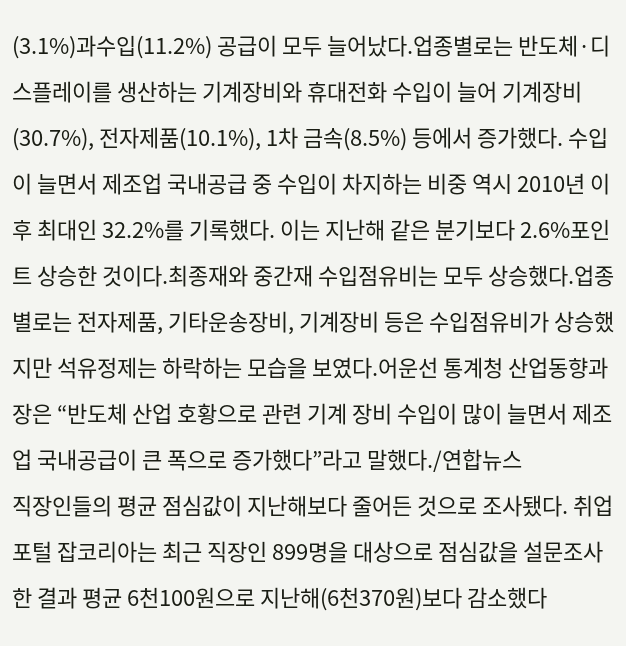(3.1%)과수입(11.2%) 공급이 모두 늘어났다.업종별로는 반도체·디스플레이를 생산하는 기계장비와 휴대전화 수입이 늘어 기계장비(30.7%), 전자제품(10.1%), 1차 금속(8.5%) 등에서 증가했다. 수입이 늘면서 제조업 국내공급 중 수입이 차지하는 비중 역시 2010년 이후 최대인 32.2%를 기록했다. 이는 지난해 같은 분기보다 2.6%포인트 상승한 것이다.최종재와 중간재 수입점유비는 모두 상승했다.업종별로는 전자제품, 기타운송장비, 기계장비 등은 수입점유비가 상승했지만 석유정제는 하락하는 모습을 보였다.어운선 통계청 산업동향과장은 “반도체 산업 호황으로 관련 기계 장비 수입이 많이 늘면서 제조업 국내공급이 큰 폭으로 증가했다”라고 말했다./연합뉴스
직장인들의 평균 점심값이 지난해보다 줄어든 것으로 조사됐다. 취업포털 잡코리아는 최근 직장인 899명을 대상으로 점심값을 설문조사한 결과 평균 6천100원으로 지난해(6천370원)보다 감소했다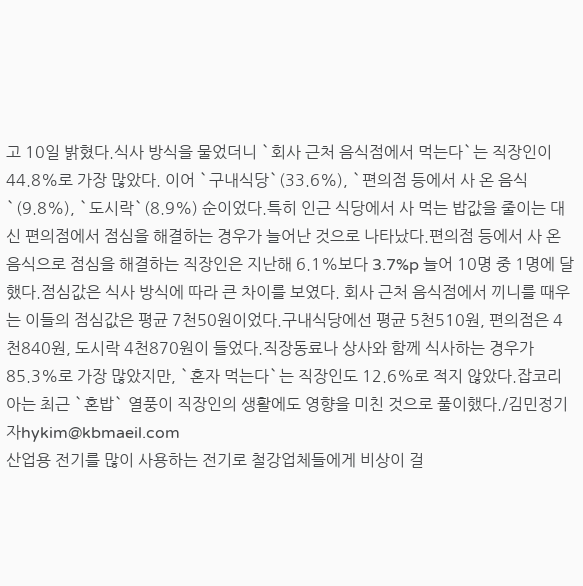고 10일 밝혔다.식사 방식을 물었더니 `회사 근처 음식점에서 먹는다`는 직장인이 44.8%로 가장 많았다. 이어 `구내식당`(33.6%), `편의점 등에서 사 온 음식`(9.8%), `도시락`(8.9%) 순이었다.특히 인근 식당에서 사 먹는 밥값을 줄이는 대신 편의점에서 점심을 해결하는 경우가 늘어난 것으로 나타났다.편의점 등에서 사 온 음식으로 점심을 해결하는 직장인은 지난해 6.1%보다 3.7%p 늘어 10명 중 1명에 달했다.점심값은 식사 방식에 따라 큰 차이를 보였다. 회사 근처 음식점에서 끼니를 때우는 이들의 점심값은 평균 7천50원이었다.구내식당에선 평균 5천510원, 편의점은 4천840원, 도시락 4천870원이 들었다.직장동료나 상사와 함께 식사하는 경우가 85.3%로 가장 많았지만, `혼자 먹는다`는 직장인도 12.6%로 적지 않았다.잡코리아는 최근 `혼밥` 열풍이 직장인의 생활에도 영향을 미친 것으로 풀이했다./김민정기자hykim@kbmaeil.com
산업용 전기를 많이 사용하는 전기로 철강업체들에게 비상이 걸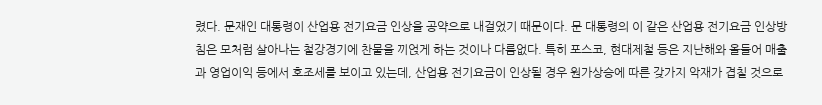렸다. 문재인 대통령이 산업용 전기요금 인상을 공약으로 내걸었기 때문이다. 문 대통령의 이 같은 산업용 전기요금 인상방침은 모처럼 살아나는 철강경기에 찬물을 끼얹게 하는 것이나 다름없다. 특히 포스코, 현대제철 등은 지난해와 올들어 매출과 영업이익 등에서 호조세를 보이고 있는데, 산업용 전기요금이 인상될 경우 원가상승에 따른 갖가지 악재가 겹칠 것으로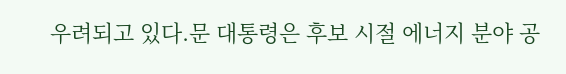우려되고 있다.문 대통령은 후보 시절 에너지 분야 공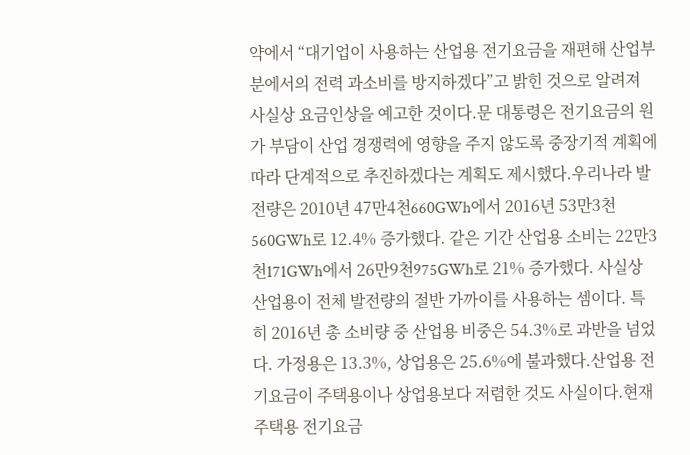약에서 “대기업이 사용하는 산업용 전기요금을 재편해 산업부분에서의 전력 과소비를 방지하겠다”고 밝힌 것으로 알려져 사실상 요금인상을 예고한 것이다.문 대통령은 전기요금의 원가 부담이 산업 경쟁력에 영향을 주지 않도록 중장기적 계획에 따라 단계적으로 추진하겠다는 계획도 제시했다.우리나라 발전량은 2010년 47만4천660GWh에서 2016년 53만3천560GWh로 12.4% 증가했다. 같은 기간 산업용 소비는 22만3천171GWh에서 26만9천975GWh로 21% 증가했다. 사실상 산업용이 전체 발전량의 절반 가까이를 사용하는 셈이다. 특히 2016년 총 소비량 중 산업용 비중은 54.3%로 과반을 넘었다. 가정용은 13.3%, 상업용은 25.6%에 불과했다.산업용 전기요금이 주택용이나 상업용보다 저렴한 것도 사실이다.현재 주택용 전기요금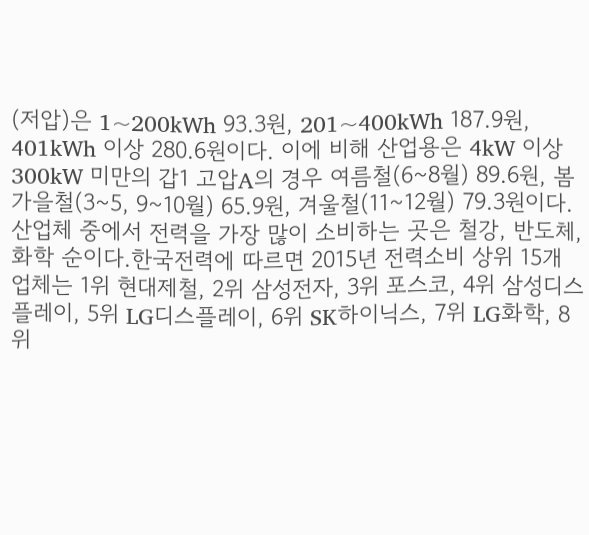(저압)은 1~200kWh 93.3원, 201~400kWh 187.9원, 401kWh 이상 280.6원이다. 이에 비해 산업용은 4kW 이상 300kW 미만의 갑1 고압A의 경우 여름철(6~8월) 89.6원, 봄가을철(3~5, 9~10월) 65.9원, 겨울철(11~12월) 79.3원이다.산업체 중에서 전력을 가장 많이 소비하는 곳은 철강, 반도체, 화학 순이다.한국전력에 따르면 2015년 전력소비 상위 15개 업체는 1위 현대제철, 2위 삼성전자, 3위 포스코, 4위 삼성디스플레이, 5위 LG디스플레이, 6위 SK하이닉스, 7위 LG화학, 8위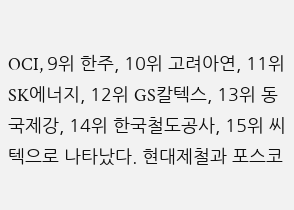OCI, 9위 한주, 10위 고려아연, 11위 SK에너지, 12위 GS칼텍스, 13위 동국제강, 14위 한국철도공사, 15위 씨텍으로 나타났다. 현대제철과 포스코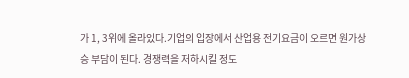가 1, 3위에 올라있다.기업의 입장에서 산업용 전기요금이 오르면 원가상승 부담이 된다. 경쟁력을 저하시킬 정도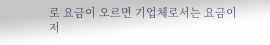로 요금이 오르면 기업체로서는 요금이 저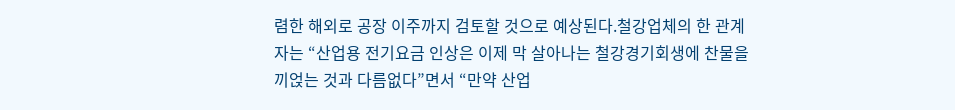렴한 해외로 공장 이주까지 검토할 것으로 예상된다.철강업체의 한 관계자는 “산업용 전기요금 인상은 이제 막 살아나는 철강경기회생에 찬물을 끼얹는 것과 다름없다”면서 “만약 산업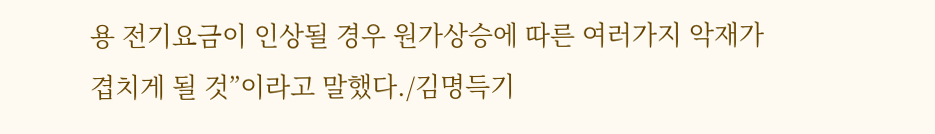용 전기요금이 인상될 경우 원가상승에 따른 여러가지 악재가 겹치게 될 것”이라고 말했다./김명득기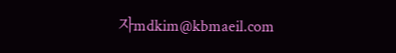자mdkim@kbmaeil.com